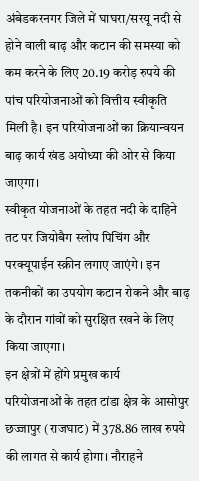अंबेडकरनगर जिले में घाघरा/सरयू नदी से होने वाली बाढ़ और कटान की समस्या को कम करने के लिए 20.19 करोड़ रुपये की पांच परियोजनाओं को वित्तीय स्वीकृति मिली है। इन परियोजनाओं का क्रियान्वयन बाढ़ कार्य खंड अयोध्या की ओर से किया जाएगा।
स्वीकृत योजनाओं के तहत नदी के दाहिने तट पर जियोबैग स्लोप पिचिंग और परक्यूपाईन स्क्रीन लगाए जाएंगे। इन तकनीकों का उपयोग कटान रोकने और बाढ़ के दौरान गांवों को सुरक्षित रखने के लिए किया जाएगा।
इन क्षेत्रों में होंगे प्रमुख कार्य
परियोजनाओं के तहत टांडा क्षेत्र के आसोपुर छज्जापुर (राजघाट) में 378.86 लाख रुपये की लागत से कार्य होगा। नौराहने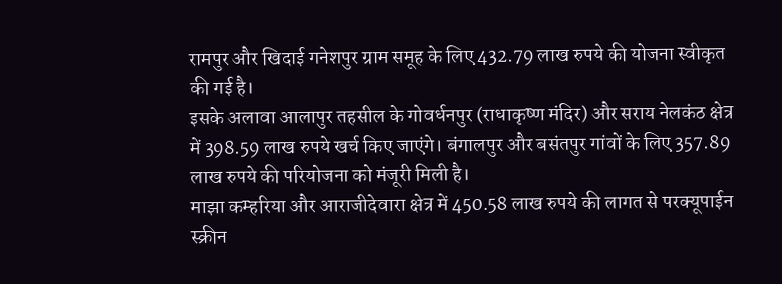रामपुर और खिदाई गनेशपुर ग्राम समूह के लिए 432.79 लाख रुपये की योजना स्वीकृत की गई है।
इसके अलावा आलापुर तहसील के गोवर्धनपुर (राधाकृष्ण मंदिर) और सराय नेलकंठ क्षेत्र में 398.59 लाख रुपये खर्च किए जाएंगे। बंगालपुर और बसंतपुर गांवों के लिए 357.89 लाख रुपये की परियोजना को मंजूरी मिली है।
माझा कम्हरिया और आराजीदेवारा क्षेत्र में 450.58 लाख रुपये की लागत से परक्यूपाईन स्क्रीन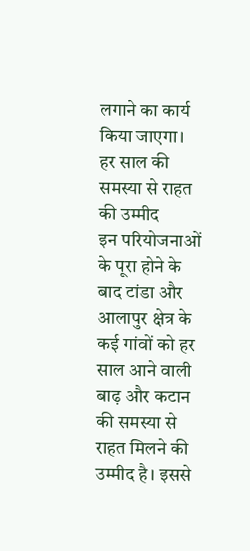लगाने का कार्य किया जाएगा।
हर साल की समस्या से राहत की उम्मीद
इन परियोजनाओं के पूरा होने के बाद टांडा और आलापुर क्षेत्र के कई गांवों को हर साल आने वाली बाढ़ और कटान की समस्या से राहत मिलने की उम्मीद है। इससे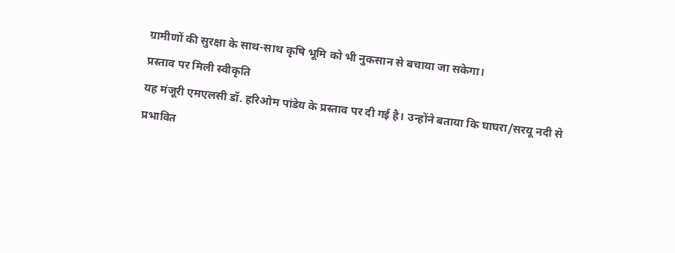ग्रामीणों की सुरक्षा के साथ-साथ कृषि भूमि को भी नुकसान से बचाया जा सकेगा।
प्रस्ताव पर मिली स्वीकृति
यह मंजूरी एमएलसी डॉ. हरिओम पांडेय के प्रस्ताव पर दी गई है। उन्होंने बताया कि घाघरा/सरयू नदी से प्रभावित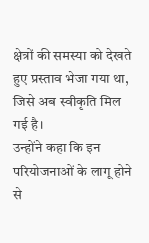क्षेत्रों की समस्या को देखते हुए प्रस्ताव भेजा गया था, जिसे अब स्वीकृति मिल गई है।
उन्होंने कहा कि इन परियोजनाओं के लागू होने से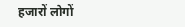हजारों लोगों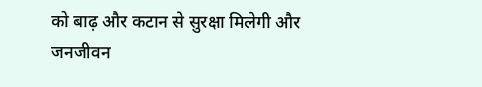को बाढ़ और कटान से सुरक्षा मिलेगी और जनजीवन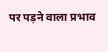पर पड़ने वाला प्रभाव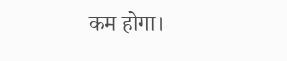कम होगा।